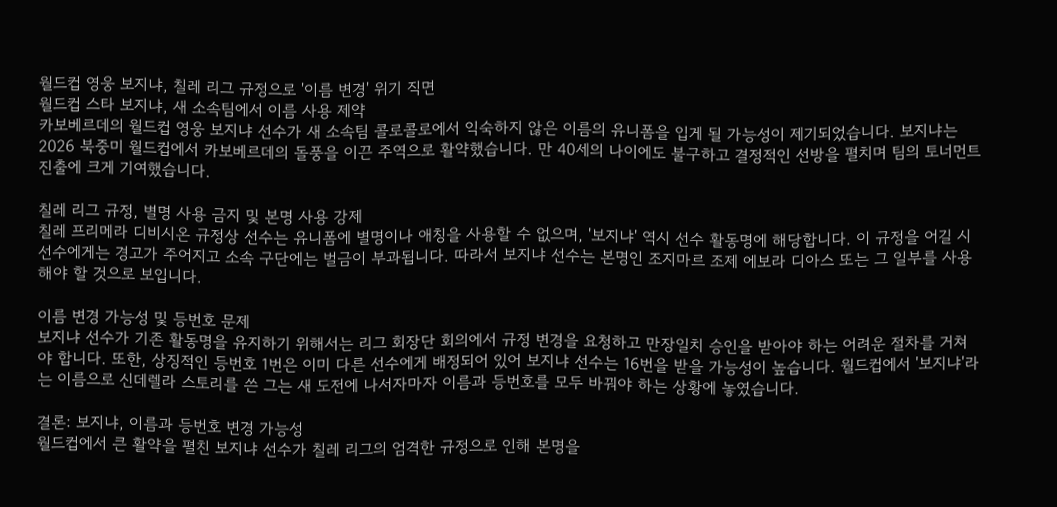월드컵 영웅 보지냐, 칠레 리그 규정으로 '이름 변경' 위기 직면
월드컵 스타 보지냐, 새 소속팀에서 이름 사용 제약
카보베르데의 월드컵 영웅 보지냐 선수가 새 소속팀 콜로콜로에서 익숙하지 않은 이름의 유니폼을 입게 될 가능성이 제기되었습니다. 보지냐는 2026 북중미 월드컵에서 카보베르데의 돌풍을 이끈 주역으로 활약했습니다. 만 40세의 나이에도 불구하고 결정적인 선방을 펼치며 팀의 토너먼트 진출에 크게 기여했습니다.

칠레 리그 규정, 별명 사용 금지 및 본명 사용 강제
칠레 프리메라 디비시온 규정상 선수는 유니폼에 별명이나 애칭을 사용할 수 없으며, '보지냐' 역시 선수 활동명에 해당합니다. 이 규정을 어길 시 선수에게는 경고가 주어지고 소속 구단에는 벌금이 부과됩니다. 따라서 보지냐 선수는 본명인 조지마르 조제 에보라 디아스 또는 그 일부를 사용해야 할 것으로 보입니다.

이름 변경 가능성 및 등번호 문제
보지냐 선수가 기존 활동명을 유지하기 위해서는 리그 회장단 회의에서 규정 변경을 요청하고 만장일치 승인을 받아야 하는 어려운 절차를 거쳐야 합니다. 또한, 상징적인 등번호 1번은 이미 다른 선수에게 배정되어 있어 보지냐 선수는 16번을 받을 가능성이 높습니다. 월드컵에서 '보지냐'라는 이름으로 신데렐라 스토리를 쓴 그는 새 도전에 나서자마자 이름과 등번호를 모두 바꿔야 하는 상황에 놓였습니다.

결론: 보지냐, 이름과 등번호 변경 가능성
월드컵에서 큰 활약을 펼친 보지냐 선수가 칠레 리그의 엄격한 규정으로 인해 본명을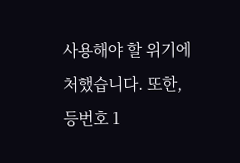사용해야 할 위기에 처했습니다. 또한, 등번호 1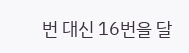번 대신 16번을 달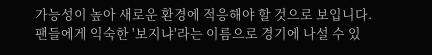가능성이 높아 새로운 환경에 적응해야 할 것으로 보입니다. 팬들에게 익숙한 '보지냐'라는 이름으로 경기에 나설 수 있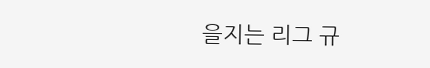을지는 리그 규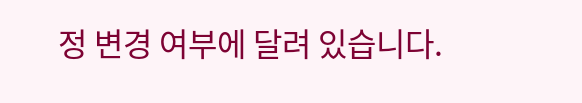정 변경 여부에 달려 있습니다.